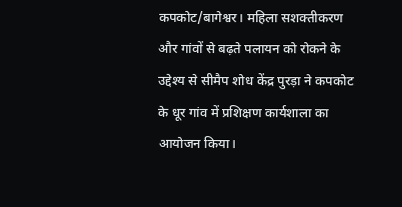कपकोट/बागेश्वर। महिला सशक्तीकरण और गांवों से बढ़ते पलायन को रोकने के उद्देश्य से सीमैप शोध केंद्र पुरड़ा ने कपकोट के धूर गांव में प्रशिक्षण कार्यशाला का आयोजन किया।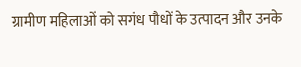ग्रामीण महिलाओं को सगंध पौधों के उत्पादन और उनके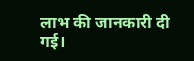लाभ की जानकारी दी गई।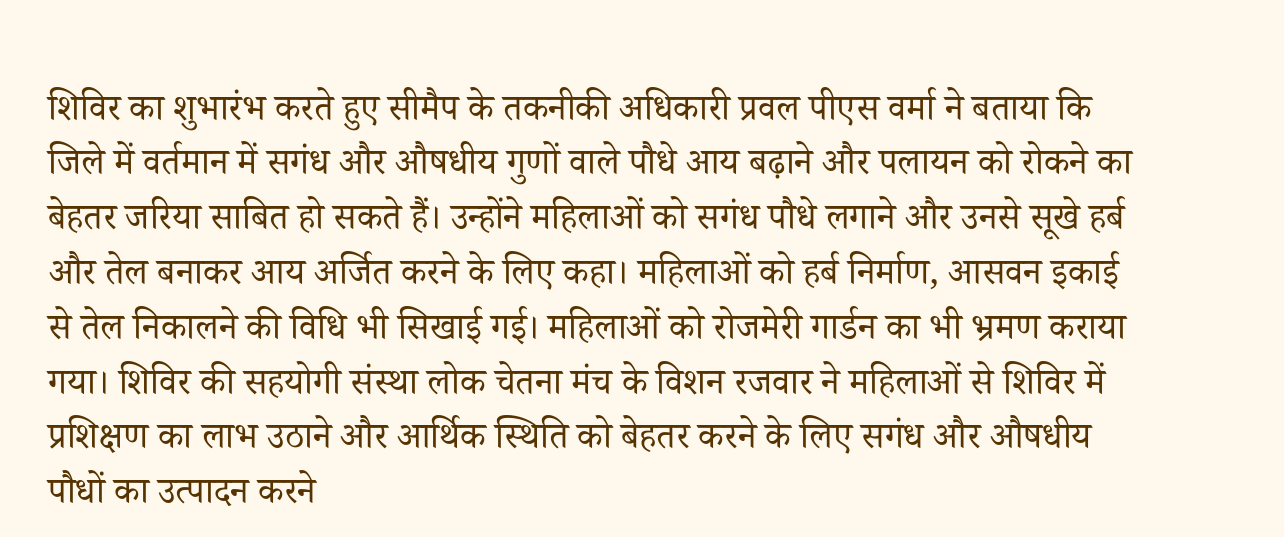शिविर का शुभारंभ करते हुए सीमैप के तकनीकी अधिकारी प्रवल पीएस वर्मा ने बताया कि जिले में वर्तमान में सगंध और औषधीय गुणों वाले पौधे आय बढ़ाने और पलायन को रोकने का बेहतर जरिया साबित हो सकते हैं। उन्होंने महिलाओं को सगंध पौधे लगाने और उनसे सूखे हर्ब और तेल बनाकर आय अर्जित करने के लिए कहा। महिलाओं को हर्ब निर्माण, आसवन इकाई से तेल निकालने की विधि भी सिखाई गई। महिलाओं को रोजमेरी गार्डन का भी भ्रमण कराया गया। शिविर की सहयोगी संस्था लोक चेतना मंच के विशन रजवार ने महिलाओं से शिविर में प्रशिक्षण का लाभ उठाने और आर्थिक स्थिति को बेहतर करने के लिए सगंध और औषधीय पौधों का उत्पादन करने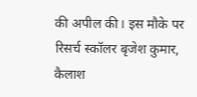की अपील की। इस मौके पर रिसर्च स्कॉलर बृजेश कुमार, कैलाश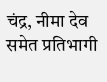चंद्र, नीमा देव समेत प्रतिभागी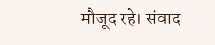मौजूद रहे। संवाद